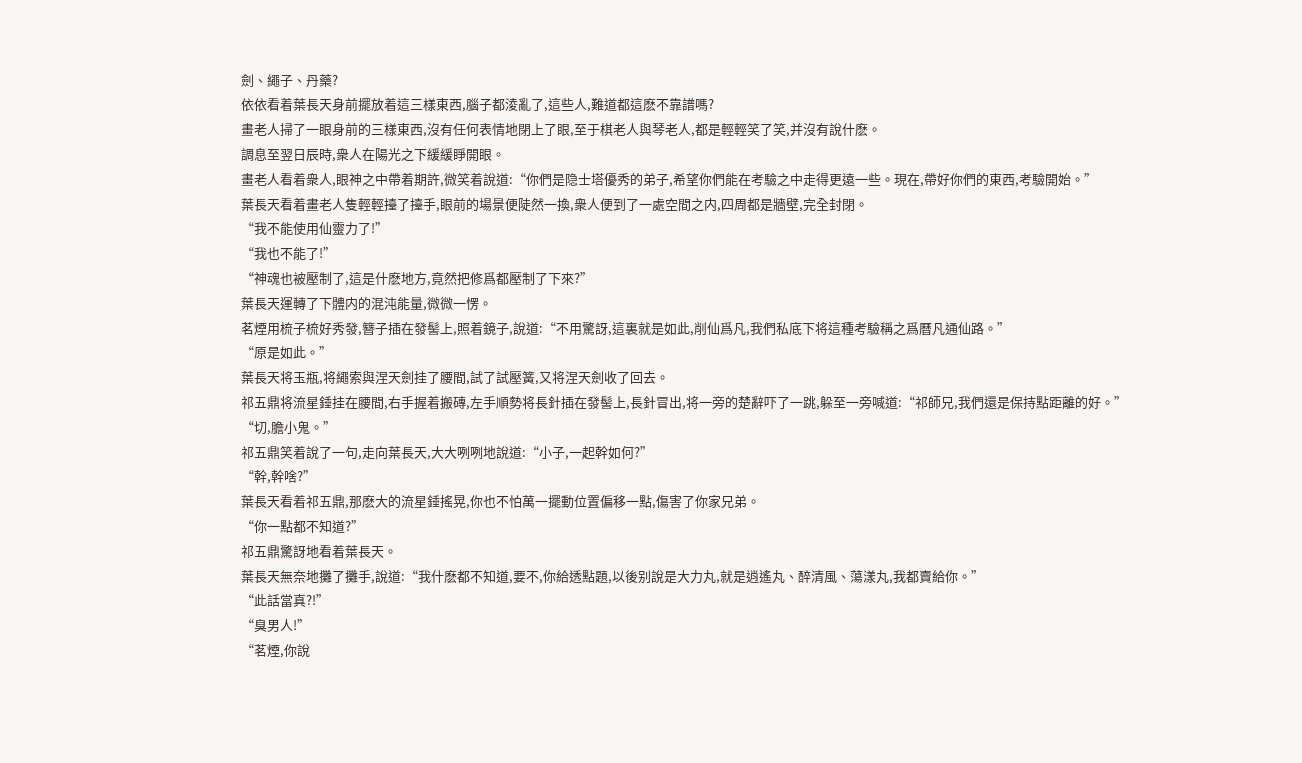劍、繩子、丹藥?
依依看着葉長天身前擺放着這三樣東西,腦子都淩亂了,這些人,難道都這麽不靠譜嗎?
畫老人掃了一眼身前的三樣東西,沒有任何表情地閉上了眼,至于棋老人與琴老人,都是輕輕笑了笑,并沒有說什麽。
調息至翌日辰時,衆人在陽光之下緩緩睜開眼。
畫老人看着衆人,眼神之中帶着期許,微笑着說道:“你們是隐士塔優秀的弟子,希望你們能在考驗之中走得更遠一些。現在,帶好你們的東西,考驗開始。”
葉長天看着畫老人隻輕輕擡了擡手,眼前的場景便陡然一換,衆人便到了一處空間之内,四周都是牆壁,完全封閉。
“我不能使用仙靈力了!”
“我也不能了!”
“神魂也被壓制了,這是什麽地方,竟然把修爲都壓制了下來?”
葉長天運轉了下體内的混沌能量,微微一愣。
茗煙用梳子梳好秀發,簪子插在發髻上,照着鏡子,說道:“不用驚訝,這裏就是如此,削仙爲凡,我們私底下将這種考驗稱之爲曆凡通仙路。”
“原是如此。”
葉長天将玉瓶,将繩索與涅天劍挂了腰間,試了試壓簧,又将涅天劍收了回去。
祁五鼎将流星錘挂在腰間,右手握着搬磚,左手順勢将長針插在發髻上,長針冒出,将一旁的楚辭吓了一跳,躲至一旁喊道:“祁師兄,我們還是保持點距離的好。”
“切,膽小鬼。”
祁五鼎笑着說了一句,走向葉長天,大大咧咧地說道:“小子,一起幹如何?”
“幹,幹啥?”
葉長天看着祁五鼎,那麽大的流星錘搖晃,你也不怕萬一擺動位置偏移一點,傷害了你家兄弟。
“你一點都不知道?”
祁五鼎驚訝地看着葉長天。
葉長天無奈地攤了攤手,說道:“我什麽都不知道,要不,你給透點題,以後别說是大力丸,就是逍遙丸、醉清風、蕩漾丸,我都賣給你。”
“此話當真?!”
“臭男人!”
“茗煙,你說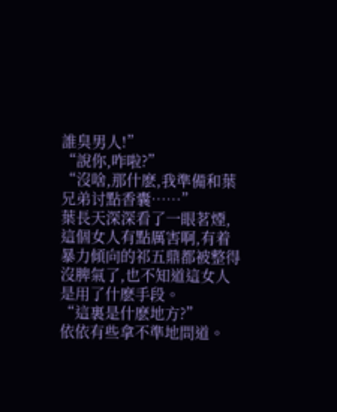誰臭男人!”
“說你,咋啦?”
“沒啥,那什麽,我準備和葉兄弟讨點香囊……”
葉長天深深看了一眼茗煙,這個女人有點厲害啊,有着暴力傾向的祁五鼎都被整得沒脾氣了,也不知道這女人是用了什麽手段。
“這裏是什麽地方?”
依依有些拿不準地問道。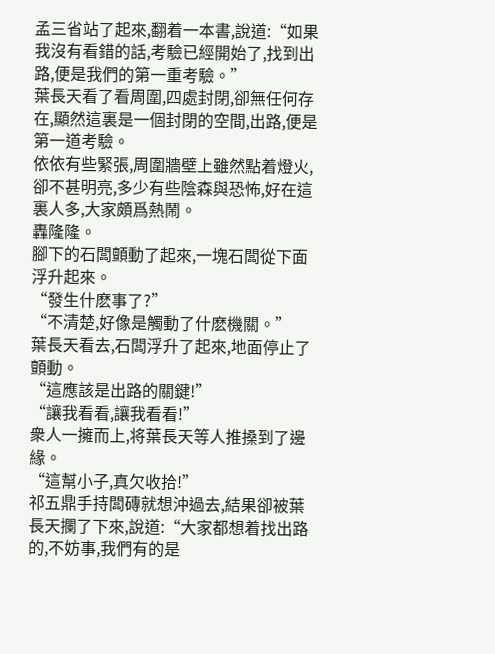孟三省站了起來,翻着一本書,說道:“如果我沒有看錯的話,考驗已經開始了,找到出路,便是我們的第一重考驗。”
葉長天看了看周圍,四處封閉,卻無任何存在,顯然這裏是一個封閉的空間,出路,便是第一道考驗。
依依有些緊張,周圍牆壁上雖然點着燈火,卻不甚明亮,多少有些陰森與恐怖,好在這裏人多,大家頗爲熱鬧。
轟隆隆。
腳下的石闆顫動了起來,一塊石闆從下面浮升起來。
“發生什麽事了?”
“不清楚,好像是觸動了什麽機關。”
葉長天看去,石闆浮升了起來,地面停止了顫動。
“這應該是出路的關鍵!”
“讓我看看,讓我看看!”
衆人一擁而上,将葉長天等人推搡到了邊緣。
“這幫小子,真欠收拾!”
祁五鼎手持闆磚就想沖過去,結果卻被葉長天攔了下來,說道:“大家都想着找出路的,不妨事,我們有的是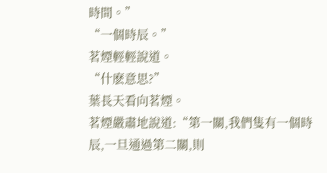時間。”
“一個時辰。”
茗煙輕輕說道。
“什麽意思?”
葉長天看向茗煙。
茗煙嚴肅地說道:“第一關,我們隻有一個時辰,一旦通過第二關,則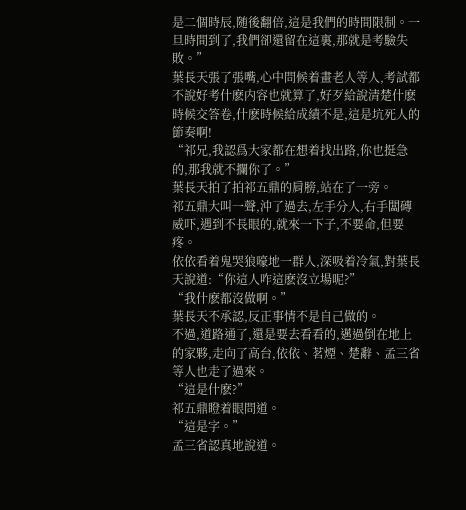是二個時辰,随後翻倍,這是我們的時間限制。一旦時間到了,我們卻還留在這裏,那就是考驗失敗。”
葉長天張了張嘴,心中問候着畫老人等人,考試都不說好考什麽内容也就算了,好歹給說清楚什麽時候交答卷,什麽時候給成績不是,這是坑死人的節奏啊!
“祁兄,我認爲大家都在想着找出路,你也挺急的,那我就不攔你了。”
葉長天拍了拍祁五鼎的肩膀,站在了一旁。
祁五鼎大叫一聲,沖了過去,左手分人,右手闆磚威吓,遇到不長眼的,就來一下子,不要命,但要疼。
依依看着鬼哭狼嚎地一群人,深吸着冷氣,對葉長天說道:“你這人咋這麽沒立場呢?”
“我什麽都沒做啊。”
葉長天不承認,反正事情不是自己做的。
不過,道路通了,還是要去看看的,邁過倒在地上的家夥,走向了高台,依依、茗煙、楚辭、孟三省等人也走了過來。
“這是什麽?”
祁五鼎瞪着眼問道。
“這是字。”
孟三省認真地說道。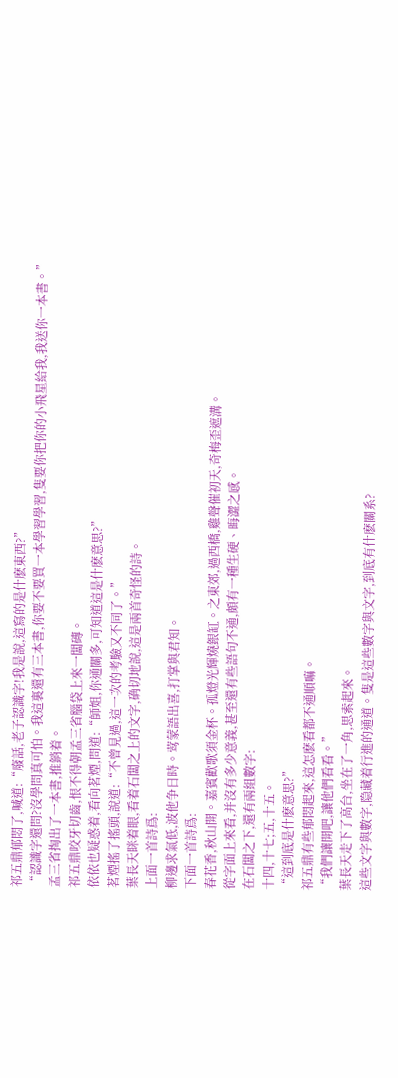祁五鼎郁悶了,喊道:“廢話,老子認識字!我是說,這寫的是什麽東西?”
“認識字還問?沒學問真可怕。我這裏還有三本書,你要不要買一本學習學習,隻要你把你的小飛星給我,我送你一本書。”
孟三省掏出了一本書,推銷着。
祁五鼎咬牙切齒,恨不得朝孟三省腦袋上來一闆磚。
依依也疑惑着,看向茗煙,問道:“師姐,你通關多,可知道這是什麽意思?”
茗煙搖了搖頭,說道:“不曾見過,這一次的考驗又不同了。”
葉長天眯着眼,看着石闆之上的文字,确切地說,這是兩首奇怪的詩。
上面一首詩爲:
柳邊求氣低,波他争日時。莺蒙語出喜,打掌與君知。
下面一首詩爲:
春花香,秋山開。嘉賓歡歌須金杯。孤燈光輝燒銀缸。之東郊,過西橋,雞聲催初天,奇梅歪遮溝。
從字面上來看,并沒有多少意義,甚至還有些語句不通,頗有一種生硬、晦澀之感。
在石闆之下,還有兩組數字:
十四,十七;五,十五。
“這到底是什麽意思?”
祁五鼎有些郁悶起來,這怎麽看都不通順嘛。
“我們讓開吧,讓他們看看。”
葉長天走下了高台,坐在了一角,思索起來。
這些文字與數字,隐藏着行進的通道。隻是這些數字與文字,到底有什麽關系?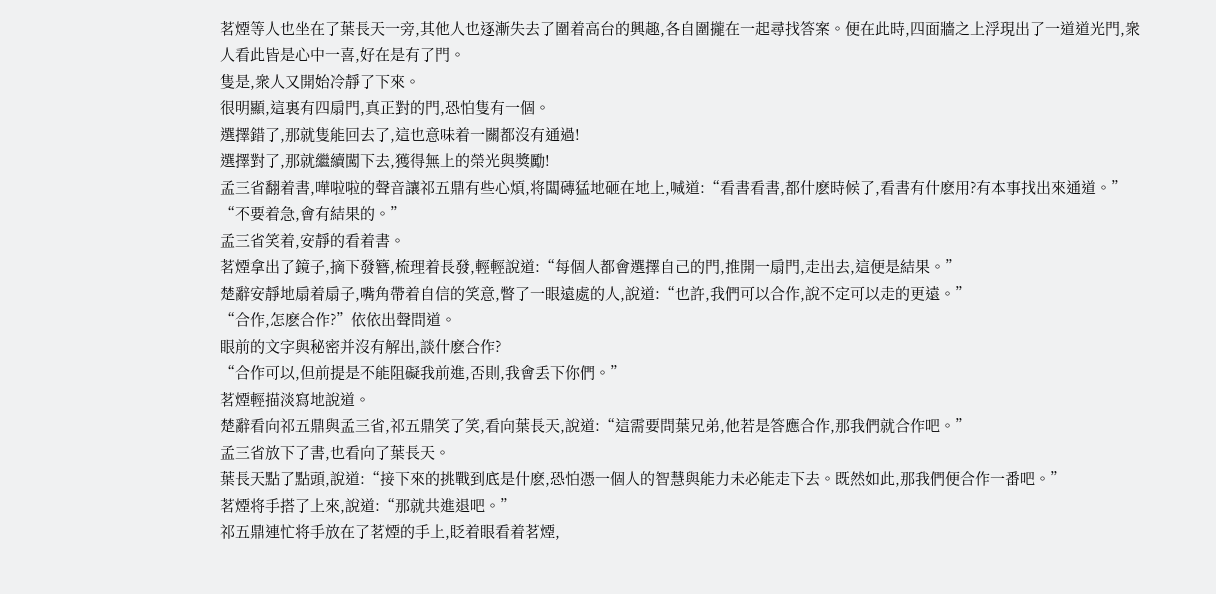茗煙等人也坐在了葉長天一旁,其他人也逐漸失去了圍着高台的興趣,各自圍攏在一起尋找答案。便在此時,四面牆之上浮現出了一道道光門,衆人看此皆是心中一喜,好在是有了門。
隻是,衆人又開始冷靜了下來。
很明顯,這裏有四扇門,真正對的門,恐怕隻有一個。
選擇錯了,那就隻能回去了,這也意味着一關都沒有通過!
選擇對了,那就繼續闖下去,獲得無上的榮光與獎勵!
孟三省翻着書,嘩啦啦的聲音讓祁五鼎有些心煩,将闆磚猛地砸在地上,喊道:“看書看書,都什麽時候了,看書有什麽用?有本事找出來通道。”
“不要着急,會有結果的。”
孟三省笑着,安靜的看着書。
茗煙拿出了鏡子,摘下發簪,梳理着長發,輕輕說道:“每個人都會選擇自己的門,推開一扇門,走出去,這便是結果。”
楚辭安靜地扇着扇子,嘴角帶着自信的笑意,瞥了一眼遠處的人,說道:“也許,我們可以合作,說不定可以走的更遠。”
“合作,怎麽合作?”依依出聲問道。
眼前的文字與秘密并沒有解出,談什麽合作?
“合作可以,但前提是不能阻礙我前進,否則,我會丢下你們。”
茗煙輕描淡寫地說道。
楚辭看向祁五鼎與孟三省,祁五鼎笑了笑,看向葉長天,說道:“這需要問葉兄弟,他若是答應合作,那我們就合作吧。”
孟三省放下了書,也看向了葉長天。
葉長天點了點頭,說道:“接下來的挑戰到底是什麽,恐怕憑一個人的智慧與能力未必能走下去。既然如此,那我們便合作一番吧。”
茗煙将手搭了上來,說道:“那就共進退吧。”
祁五鼎連忙将手放在了茗煙的手上,眨着眼看着茗煙,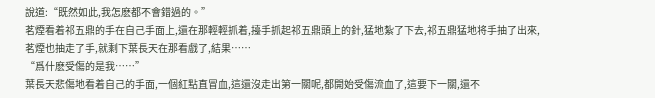說道:“既然如此,我怎麽都不會錯過的。”
茗煙看着祁五鼎的手在自己手面上,還在那輕輕抓着,擡手抓起祁五鼎頭上的針,猛地紮了下去,祁五鼎猛地将手抽了出來,茗煙也抽走了手,就剩下葉長天在那看戲了,結果……
“爲什麽受傷的是我……”
葉長天悲傷地看着自己的手面,一個紅點直冒血,這還沒走出第一關呢,都開始受傷流血了,這要下一關,還不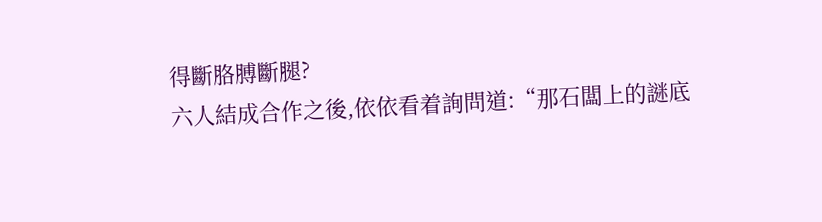得斷胳膊斷腿?
六人結成合作之後,依依看着詢問道:“那石闆上的謎底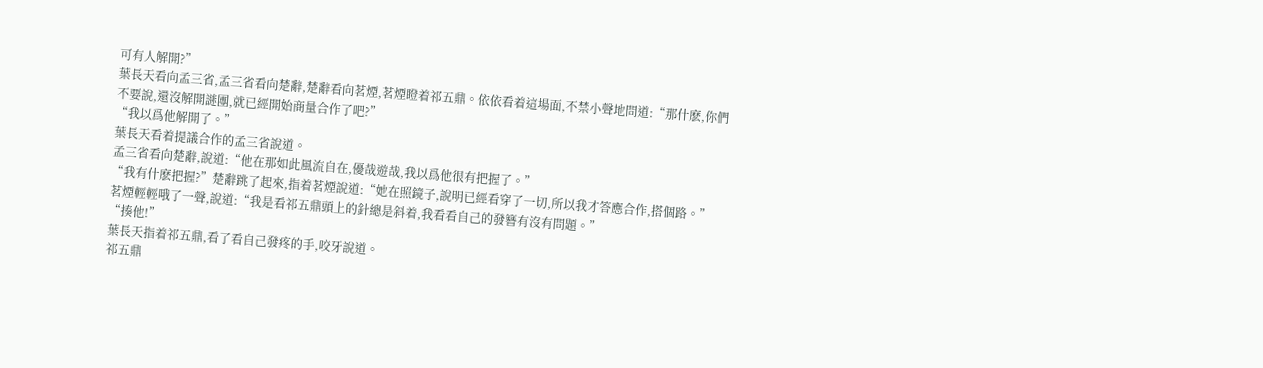可有人解開?”
葉長天看向孟三省,孟三省看向楚辭,楚辭看向茗煙,茗煙瞪着祁五鼎。依依看着這場面,不禁小聲地問道:“那什麽,你們不要說,還沒解開謎團,就已經開始商量合作了吧?”
“我以爲他解開了。”
葉長天看着提議合作的孟三省說道。
孟三省看向楚辭,說道:“他在那如此風流自在,優哉遊哉,我以爲他很有把握了。”
“我有什麽把握?”楚辭跳了起來,指着茗煙說道:“她在照鏡子,說明已經看穿了一切,所以我才答應合作,搭個路。”
茗煙輕輕哦了一聲,說道:“我是看祁五鼎頭上的針總是斜着,我看看自己的發簪有沒有問題。”
“揍他!”
葉長天指着祁五鼎,看了看自己發疼的手,咬牙說道。
祁五鼎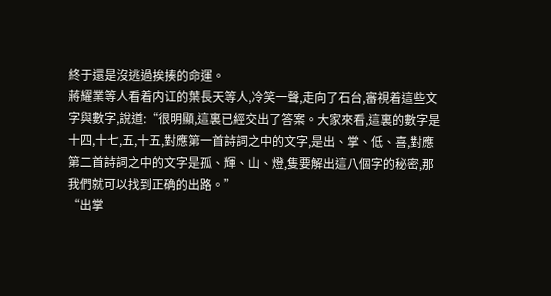終于還是沒逃過挨揍的命運。
蔣耀業等人看着内讧的葉長天等人,冷笑一聲,走向了石台,審視着這些文字與數字,說道:“很明顯,這裏已經交出了答案。大家來看,這裏的數字是十四,十七,五,十五,對應第一首詩詞之中的文字,是出、掌、低、喜,對應第二首詩詞之中的文字是孤、輝、山、燈,隻要解出這八個字的秘密,那我們就可以找到正确的出路。”
“出掌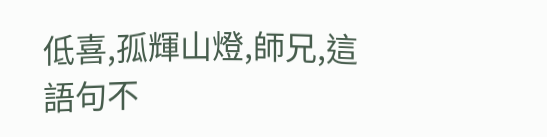低喜,孤輝山燈,師兄,這語句不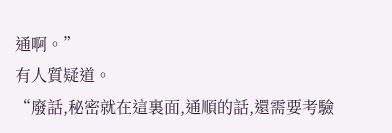通啊。”
有人質疑道。
“廢話,秘密就在這裏面,通順的話,還需要考驗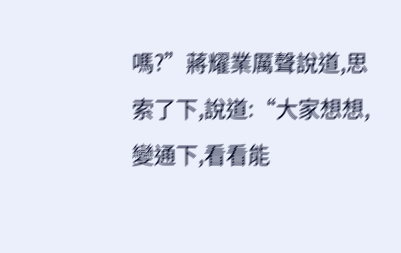嗎?”蔣耀業厲聲說道,思索了下,說道:“大家想想,變通下,看看能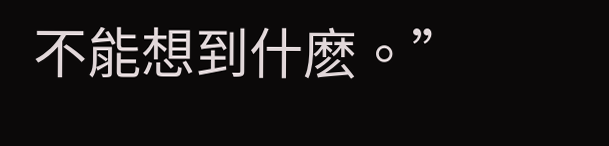不能想到什麽。”